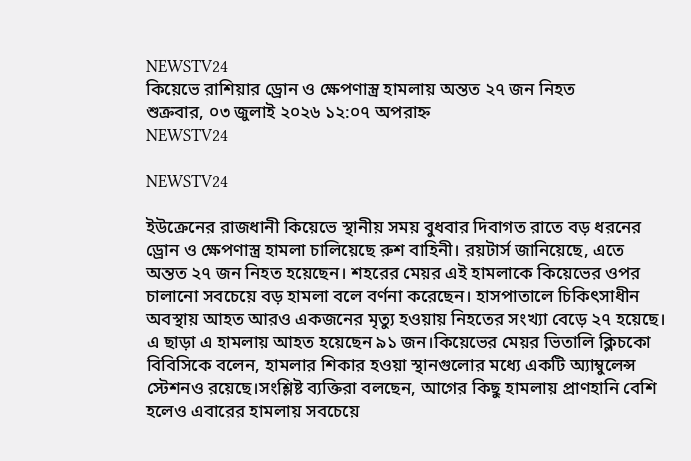NEWSTV24
কিয়েভে রাশিয়ার ড্রোন ও ক্ষেপণাস্ত্র হামলায় অন্তত ২৭ জন নিহত
শুক্রবার, ০৩ জুলাই ২০২৬ ১২:০৭ অপরাহ্ন
NEWSTV24

NEWSTV24

ইউক্রেনের রাজধানী কিয়েভে স্থানীয় সময় বুধবার দিবাগত রাতে বড় ধরনের ড্রোন ও ক্ষেপণাস্ত্র হামলা চালিয়েছে রুশ বাহিনী। রয়টার্স জানিয়েছে, এতে অন্তত ২৭ জন নিহত হয়েছেন। শহরের মেয়র এই হামলাকে কিয়েভের ওপর চালানো সবচেয়ে বড় হামলা বলে বর্ণনা করেছেন। হাসপাতালে চিকিৎসাধীন অবস্থায় আহত আরও একজনের মৃত্যু হওয়ায় নিহতের সংখ্যা বেড়ে ২৭ হয়েছে। এ ছাড়া এ হামলায় আহত হয়েছেন ৯১ জন।কিয়েভের মেয়র ভিতালি ক্লিচকো বিবিসিকে বলেন, হামলার শিকার হওয়া স্থানগুলোর মধ্যে একটি অ্যাম্বুলেন্স স্টেশনও রয়েছে।সংশ্লিষ্ট ব্যক্তিরা বলছেন, আগের কিছু হামলায় প্রাণহানি বেশি হলেও এবারের হামলায় সবচেয়ে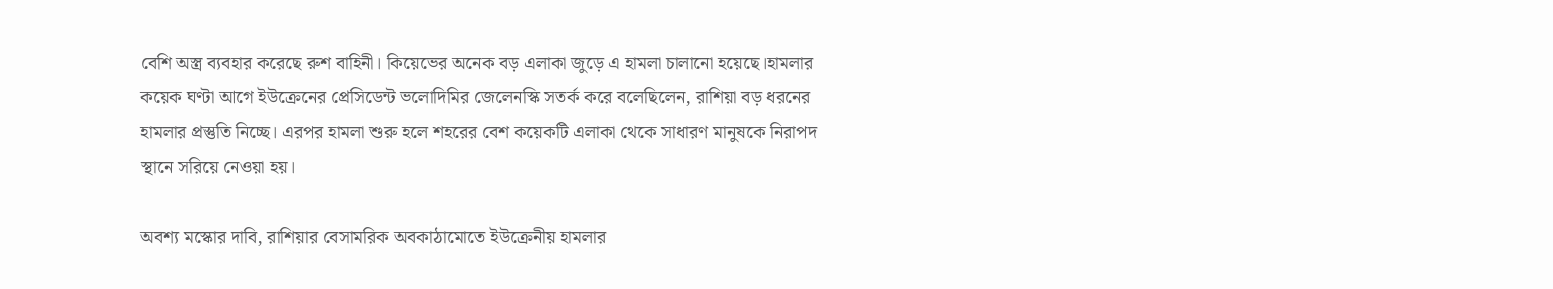বেশি অস্ত্র ব্যবহার করেছে রুশ বাহিনী। কিয়েভের অনেক বড় এলাকা জুড়ে এ হামলা চালানো হয়েছে।হামলার কয়েক ঘণ্টা আগে ইউক্রেনের প্রেসিডেন্ট ভলোদিমির জেলেনস্কি সতর্ক করে বলেছিলেন, রাশিয়া বড় ধরনের হামলার প্রস্তুতি নিচ্ছে। এরপর হামলা শুরু হলে শহরের বেশ কয়েকটি এলাকা থেকে সাধারণ মানুষকে নিরাপদ স্থানে সরিয়ে নেওয়া হয়।

অবশ্য মস্কোর দাবি, রাশিয়ার বেসামরিক অবকাঠামোতে ইউক্রেনীয় হামলার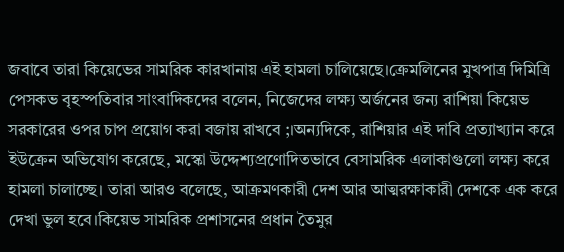জবাবে তারা কিয়েভের সামরিক কারখানায় এই হামলা চালিয়েছে।ক্রেমলিনের মুখপাত্র দিমিত্রি পেসকভ বৃহস্পতিবার সাংবাদিকদের বলেন, নিজেদের লক্ষ্য অর্জনের জন্য রাশিয়া কিয়েভ সরকারের ওপর চাপ প্রয়োগ করা বজায় রাখবে ;।অন্যদিকে, রাশিয়ার এই দাবি প্রত্যাখ্যান করে ইউক্রেন অভিযোগ করেছে, মস্কো উদ্দেশ্যপ্রণোদিতভাবে বেসামরিক এলাকাগুলো লক্ষ্য করে হামলা চালাচ্ছে। তারা আরও বলেছে, আক্রমণকারী দেশ আর আত্মরক্ষাকারী দেশকে এক করে দেখা ভুল হবে।কিয়েভ সামরিক প্রশাসনের প্রধান তৈমুর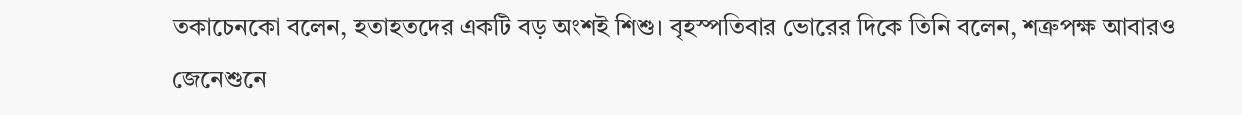তকাচেনকো বলেন, হতাহতদের একটি বড় অংশই শিশু। বৃহস্পতিবার ভোরের দিকে তিনি বলেন, শত্রুপক্ষ আবারও জেনেশুনে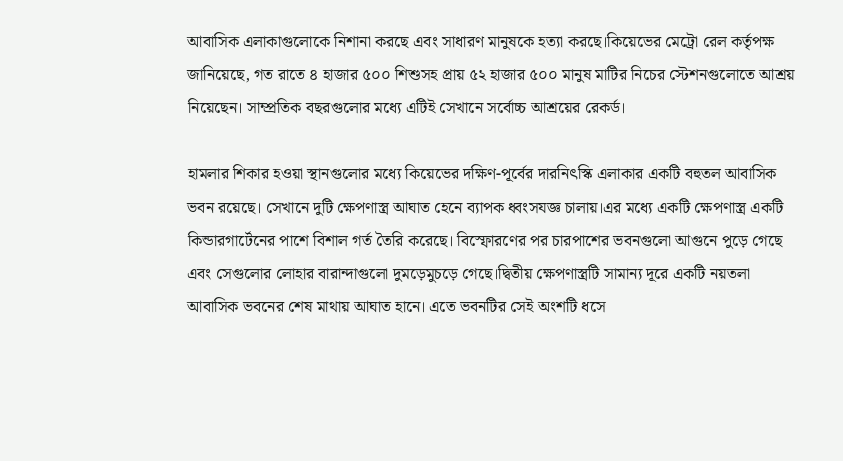আবাসিক এলাকাগুলোকে নিশানা করছে এবং সাধারণ মানুষকে হত্যা করছে।কিয়েভের মেট্রো রেল কর্তৃপক্ষ জানিয়েছে, গত রাতে ৪ হাজার ৫০০ শিশুসহ প্রায় ৫২ হাজার ৫০০ মানুষ মাটির নিচের স্টেশনগুলোতে আশ্রয় নিয়েছেন। সাম্প্রতিক বছরগুলোর মধ্যে এটিই সেখানে সর্বোচ্চ আশ্রয়ের রেকর্ড।

হামলার শিকার হওয়া স্থানগুলোর মধ্যে কিয়েভের দক্ষিণ-পূর্বের দারনিৎস্কি এলাকার একটি বহুতল আবাসিক ভবন রয়েছে। সেখানে দুটি ক্ষেপণাস্ত্র আঘাত হেনে ব্যাপক ধ্বংসযজ্ঞ চালায়।এর মধ্যে একটি ক্ষেপণাস্ত্র একটি কিন্ডারগার্টেনের পাশে বিশাল গর্ত তৈরি করেছে। বিস্ফোরণের পর চারপাশের ভবনগুলো আগুনে পুড়ে গেছে এবং সেগুলোর লোহার বারান্দাগুলো দুমড়েমুচড়ে গেছে।দ্বিতীয় ক্ষেপণাস্ত্রটি সামান্য দূরে একটি নয়তলা আবাসিক ভবনের শেষ মাথায় আঘাত হানে। এতে ভবনটির সেই অংশটি ধসে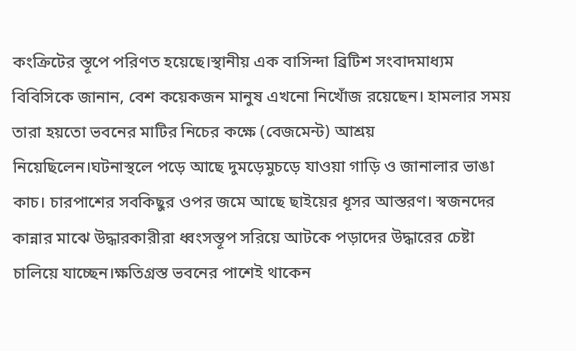কংক্রিটের স্তূপে পরিণত হয়েছে।স্থানীয় এক বাসিন্দা ব্রিটিশ সংবাদমাধ্যম বিবিসিকে জানান, বেশ কয়েকজন মানুষ এখনো নিখোঁজ রয়েছেন। হামলার সময় তারা হয়তো ভবনের মাটির নিচের কক্ষে (বেজমেন্ট) আশ্রয় নিয়েছিলেন।ঘটনাস্থলে পড়ে আছে দুমড়েমুচড়ে যাওয়া গাড়ি ও জানালার ভাঙা কাচ। চারপাশের সবকিছুর ওপর জমে আছে ছাইয়ের ধূসর আস্তরণ। স্বজনদের কান্নার মাঝে উদ্ধারকারীরা ধ্বংসস্তূপ সরিয়ে আটকে পড়াদের উদ্ধারের চেষ্টা চালিয়ে যাচ্ছেন।ক্ষতিগ্রস্ত ভবনের পাশেই থাকেন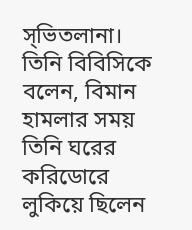স্ভিতলানা। তিনি বিবিসিকে বলেন, বিমান হামলার সময় তিনি ঘরের করিডোরে লুকিয়ে ছিলেন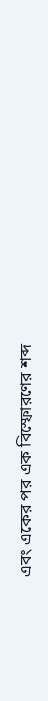এবং একের পর এক বিস্ফোরণের শব্দ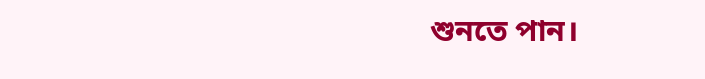শুনতে পান।